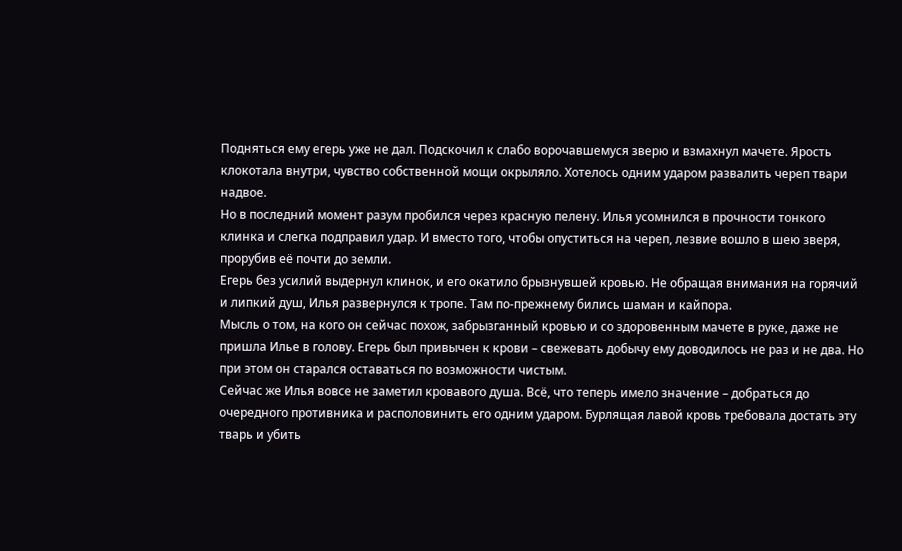Подняться ему егерь уже не дал. Подскочил к слабо ворочавшемуся зверю и взмахнул мачете. Ярость клокотала внутри, чувство собственной мощи окрыляло. Хотелось одним ударом развалить череп твари надвое.
Но в последний момент разум пробился через красную пелену. Илья усомнился в прочности тонкого клинка и слегка подправил удар. И вместо того, чтобы опуститься на череп, лезвие вошло в шею зверя, прорубив её почти до земли.
Егерь без усилий выдернул клинок, и его окатило брызнувшей кровью. Не обращая внимания на горячий и липкий душ, Илья развернулся к тропе. Там по-прежнему бились шаман и кайпора.
Мысль о том, на кого он сейчас похож, забрызганный кровью и со здоровенным мачете в руке, даже не пришла Илье в голову. Егерь был привычен к крови – свежевать добычу ему доводилось не раз и не два. Но при этом он старался оставаться по возможности чистым.
Сейчас же Илья вовсе не заметил кровавого душа. Всё, что теперь имело значение – добраться до очередного противника и располовинить его одним ударом. Бурлящая лавой кровь требовала достать эту тварь и убить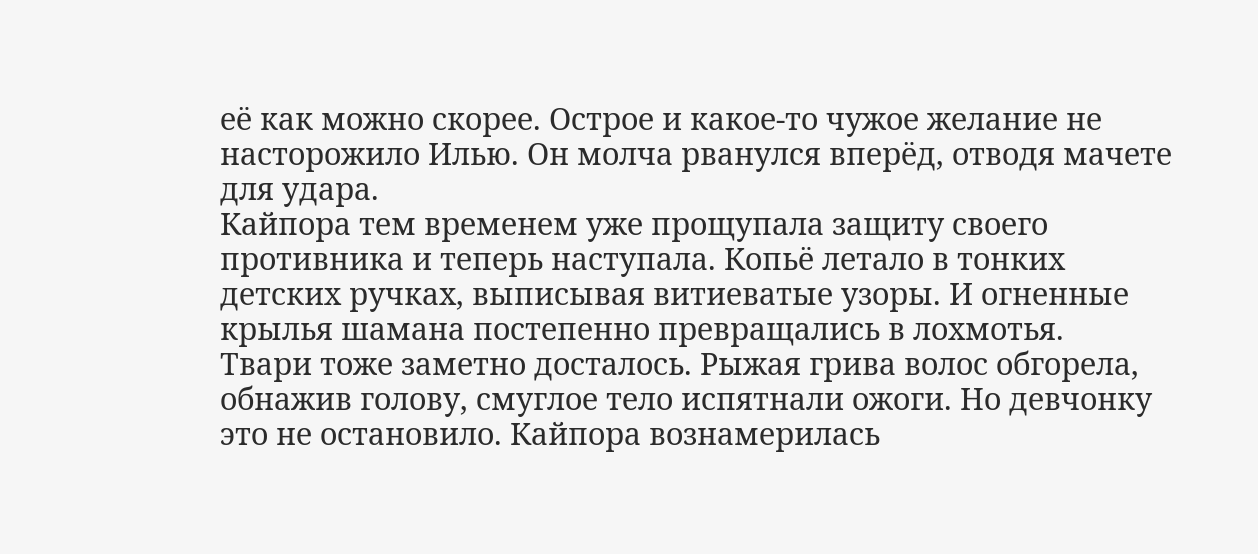её как можно скорее. Острое и какое-то чужое желание не насторожило Илью. Он молча рванулся вперёд, отводя мачете для удара.
Кайпора тем временем уже прощупала защиту своего противника и теперь наступала. Копьё летало в тонких детских ручках, выписывая витиеватые узоры. И огненные крылья шамана постепенно превращались в лохмотья.
Твари тоже заметно досталось. Рыжая грива волос обгорела, обнажив голову, смуглое тело испятнали ожоги. Но девчонку это не остановило. Кайпора вознамерилась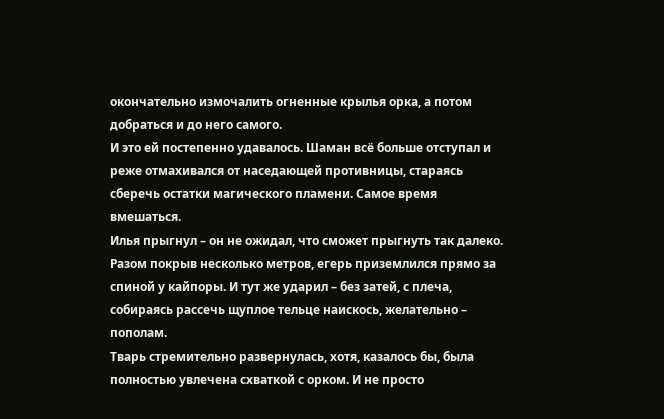окончательно измочалить огненные крылья орка, а потом добраться и до него самого.
И это ей постепенно удавалось. Шаман всё больше отступал и реже отмахивался от наседающей противницы, стараясь сберечь остатки магического пламени. Самое время вмешаться.
Илья прыгнул – он не ожидал, что сможет прыгнуть так далеко. Разом покрыв несколько метров, егерь приземлился прямо за спиной у кайпоры. И тут же ударил – без затей, с плеча, собираясь рассечь щуплое тельце наискось, желательно – пополам.
Тварь стремительно развернулась, хотя, казалось бы, была полностью увлечена схваткой с орком. И не просто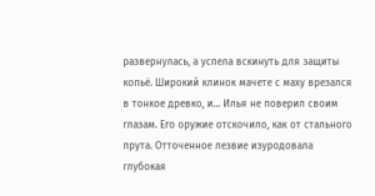развернулась, а успела вскинуть для защиты копьё. Широкий клинок мачете с маху врезался в тонкое древко, и… Илья не поверил своим глазам. Его оружие отскочило, как от стального прута. Отточенное лезвие изуродовала глубокая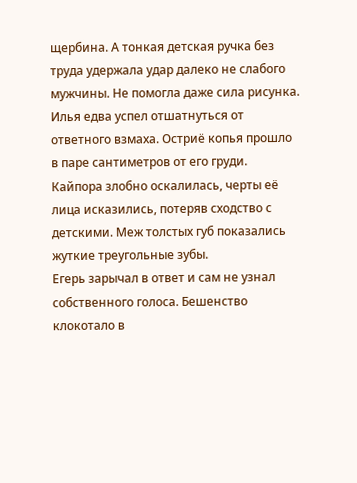щербина. А тонкая детская ручка без труда удержала удар далеко не слабого мужчины. Не помогла даже сила рисунка.
Илья едва успел отшатнуться от ответного взмаха. Остриё копья прошло в паре сантиметров от его груди. Кайпора злобно оскалилась, черты её лица исказились, потеряв сходство с детскими. Меж толстых губ показались жуткие треугольные зубы.
Егерь зарычал в ответ и сам не узнал собственного голоса. Бешенство клокотало в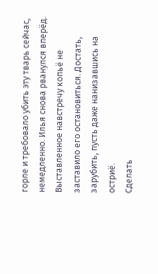горле и требовало убить эту тварь сейчас, немедленно. Илья снова рванулся вперёд. Выставленное навстречу копьё не заставило его остановиться. Достать, зарубить, пусть даже нанизавшись на остриё.
Сделать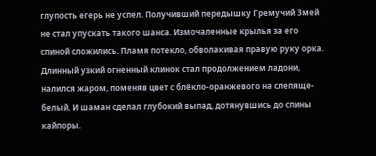глупость егерь не успел. Получивший передышку Гремучий Змей не стал упускать такого шанса. Измочаленные крылья за его спиной сложились. Пламя потекло, обволакивая правую руку орка. Длинный узкий огненный клинок стал продолжением ладони, налился жаром, поменяв цвет с блёкло-оранжевого на слепяще-белый. И шаман сделал глубокий выпад, дотянувшись до спины кайпоры.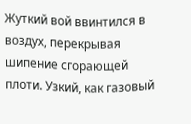Жуткий вой ввинтился в воздух, перекрывая шипение сгорающей плоти. Узкий, как газовый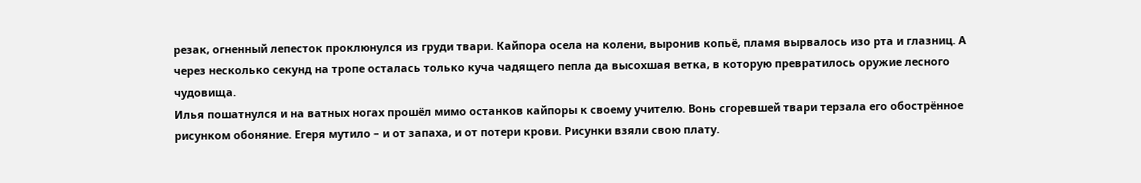резак, огненный лепесток проклюнулся из груди твари. Кайпора осела на колени, выронив копьё, пламя вырвалось изо рта и глазниц. А через несколько секунд на тропе осталась только куча чадящего пепла да высохшая ветка, в которую превратилось оружие лесного чудовища.
Илья пошатнулся и на ватных ногах прошёл мимо останков кайпоры к своему учителю. Вонь сгоревшей твари терзала его обострённое рисунком обоняние. Егеря мутило – и от запаха, и от потери крови. Рисунки взяли свою плату.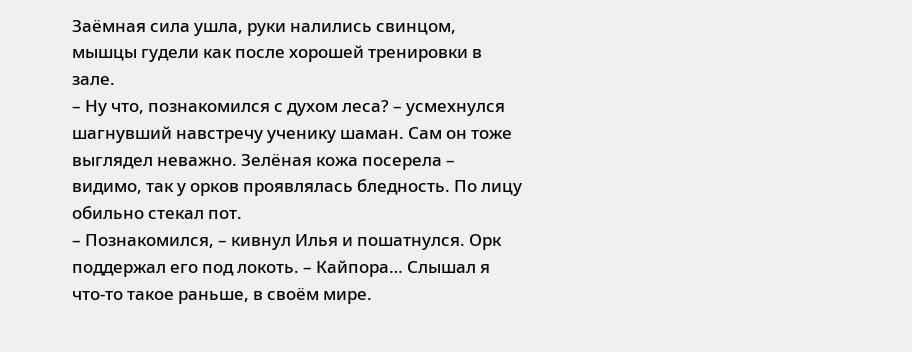Заёмная сила ушла, руки налились свинцом, мышцы гудели как после хорошей тренировки в зале.
– Ну что, познакомился с духом леса? – усмехнулся шагнувший навстречу ученику шаман. Сам он тоже выглядел неважно. Зелёная кожа посерела – видимо, так у орков проявлялась бледность. По лицу обильно стекал пот.
– Познакомился, – кивнул Илья и пошатнулся. Орк поддержал его под локоть. – Кайпора… Слышал я что-то такое раньше, в своём мире.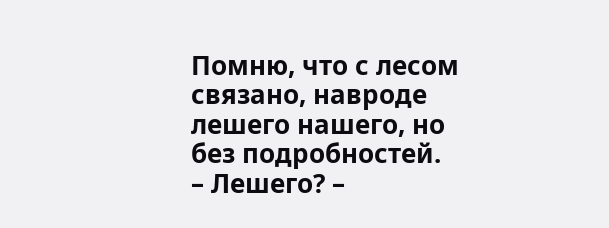Помню, что с лесом связано, навроде лешего нашего, но без подробностей.
– Лешего? –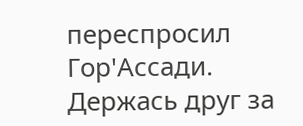переспросил Гор'Ассади.
Держась друг за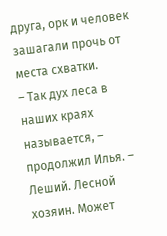друга, орк и человек зашагали прочь от места схватки.
– Так дух леса в наших краях называется, – продолжил Илья. – Леший. Лесной хозяин. Может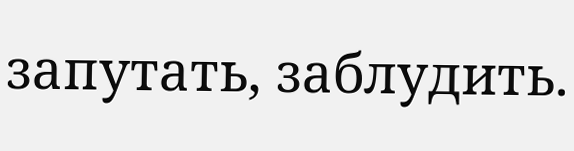запутать, заблудить.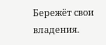Бережёт свои владения.